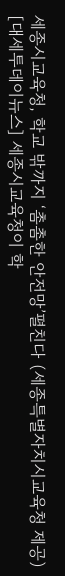세종시교육청, 학교 밖까지 ‘촘촘한 안전망’펼친다 (세종특별자치시교육청 제공)
[대세투데이뉴스] 세종시교육청이 학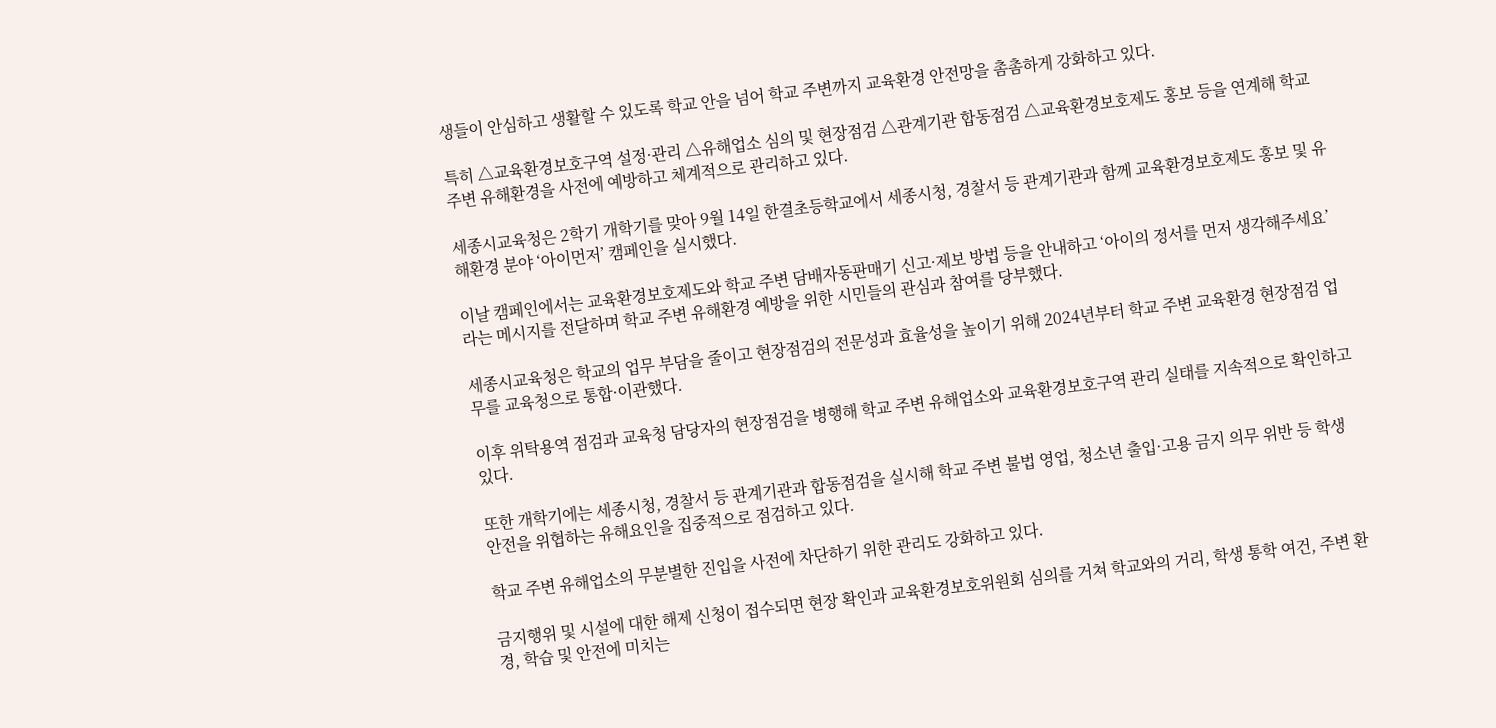생들이 안심하고 생활할 수 있도록 학교 안을 넘어 학교 주변까지 교육환경 안전망을 촘촘하게 강화하고 있다.

특히 △교육환경보호구역 설정·관리 △유해업소 심의 및 현장점검 △관계기관 합동점검 △교육환경보호제도 홍보 등을 연계해 학교 주변 유해환경을 사전에 예방하고 체계적으로 관리하고 있다.

세종시교육청은 2학기 개학기를 맞아 9월 14일 한결초등학교에서 세종시청, 경찰서 등 관계기관과 함께 교육환경보호제도 홍보 및 유해환경 분야 ‘아이먼저’ 캠페인을 실시했다.

이날 캠페인에서는 교육환경보호제도와 학교 주변 담배자동판매기 신고·제보 방법 등을 안내하고 ‘아이의 정서를 먼저 생각해주세요’라는 메시지를 전달하며 학교 주변 유해환경 예방을 위한 시민들의 관심과 참여를 당부했다.

세종시교육청은 학교의 업무 부담을 줄이고 현장점검의 전문성과 효율성을 높이기 위해 2024년부터 학교 주변 교육환경 현장점검 업무를 교육청으로 통합·이관했다.

이후 위탁용역 점검과 교육청 담당자의 현장점검을 병행해 학교 주변 유해업소와 교육환경보호구역 관리 실태를 지속적으로 확인하고 있다.

또한 개학기에는 세종시청, 경찰서 등 관계기관과 합동점검을 실시해 학교 주변 불법 영업, 청소년 출입·고용 금지 의무 위반 등 학생 안전을 위협하는 유해요인을 집중적으로 점검하고 있다.

학교 주변 유해업소의 무분별한 진입을 사전에 차단하기 위한 관리도 강화하고 있다.

금지행위 및 시설에 대한 해제 신청이 접수되면 현장 확인과 교육환경보호위원회 심의를 거쳐 학교와의 거리, 학생 통학 여건, 주변 환경, 학습 및 안전에 미치는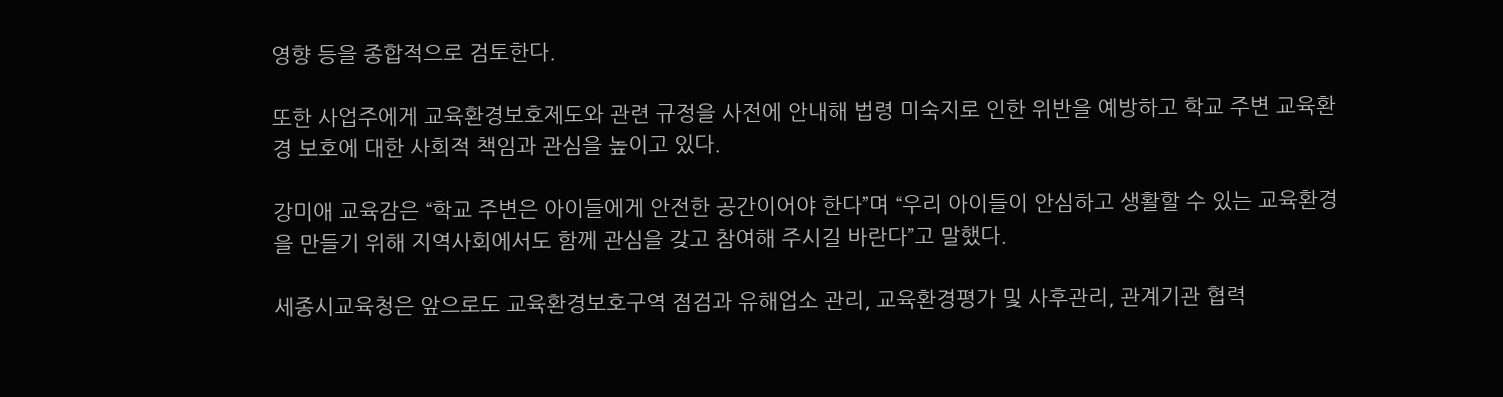영향 등을 종합적으로 검토한다.

또한 사업주에게 교육환경보호제도와 관련 규정을 사전에 안내해 법령 미숙지로 인한 위반을 예방하고 학교 주변 교육환경 보호에 대한 사회적 책임과 관심을 높이고 있다.

강미애 교육감은 “학교 주변은 아이들에게 안전한 공간이어야 한다”며 “우리 아이들이 안심하고 생활할 수 있는 교육환경을 만들기 위해 지역사회에서도 함께 관심을 갖고 참여해 주시길 바란다”고 말했다.

세종시교육청은 앞으로도 교육환경보호구역 점검과 유해업소 관리, 교육환경평가 및 사후관리, 관계기관 협력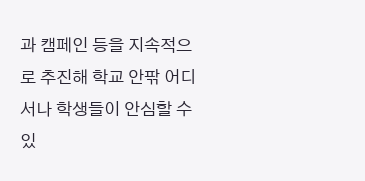과 캠페인 등을 지속적으로 추진해 학교 안팎 어디서나 학생들이 안심할 수 있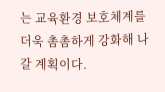는 교육환경 보호체계를 더욱 촘촘하게 강화해 나갈 계획이다.